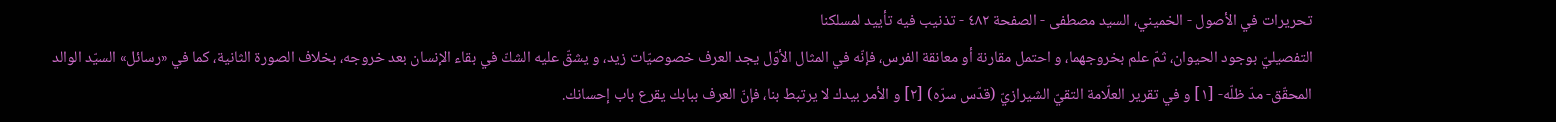تحريرات في الأصول - الخميني، السيد مصطفى - الصفحة ٤٨٢ - تذنيب فيه تأييد لمسلكنا
التفصيليّ بوجود الحيوان، ثمّ علم بخروجهما، و احتمل مقارنة أو معانقة الفرس، فإنّه في المثال الأوّل يجد العرف خصوصيّات زيد، و يشقّ عليه الشكّ في بقاء الإنسان بعد خروجه، بخلاف الصورة الثانية، كما في «رسائل» السيّد الوالد المحقّق- مدّ ظلّه- [١] و في تقرير العلّامة التقيّ الشيرازيّ (قدّس سرّه) [٢] و الأمر بيدك لا يرتبط بنا، فإنّ العرف ببابك يقرع باب إحسانك.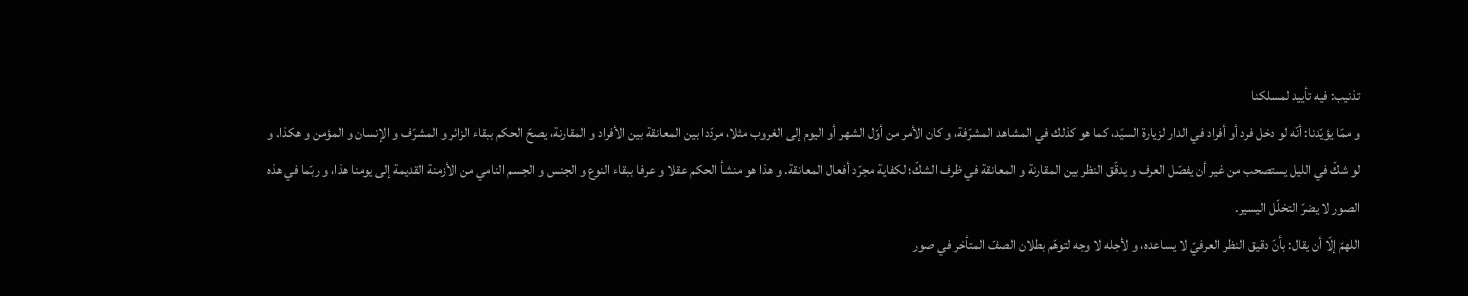تذنيب: فيه تأييد لمسلكنا
و ممّا يؤيّدنا: أنّه لو دخل فرد أو أفراد في الدار لزيارة السيّد، كما هو كذلك في المشاهد المشرّفة، و كان الأمر من أوّل الشهر أو اليوم إلى الغروب مثلا، مردّدا بين المعانقة بين الأفراد و المقارنة، يصحّ الحكم ببقاء الزائر و المشرّف و الإنسان و المؤمن و هكذا. و لو شكّ في الليل يستصحب من غير أن يفصّل العرف و يدقّق النظر بين المقارنة و المعانقة في ظرف الشكّ؛ لكفاية مجرّد أفعال المعانقة. و هذا هو منشأ الحكم عقلا و عرفا ببقاء النوع و الجنس و الجسم النامي من الأزمنة القديمة إلى يومنا هذا، و ربّما في هذه الصور لا يضرّ التخلّل اليسير.
اللهمّ إلّا أن يقال: بأنّ دقيق النظر العرفيّ لا يساعده، و لأجله لا وجه لتوهّم بطلان الصفّ المتأخر في صور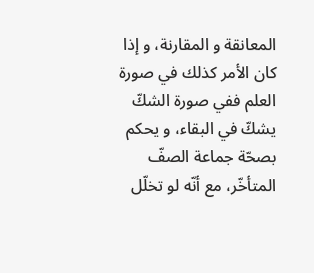المعانقة و المقارنة، و إذا كان الأمر كذلك في صورة العلم ففي صورة الشكّ يشكّ في البقاء، و يحكم بصحّة جماعة الصفّ المتأخّر، مع أنّه لو تخلّل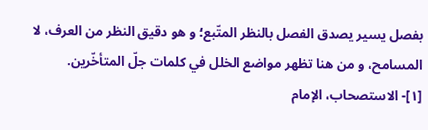بفصل يسير يصدق الفصل بالنظر المتّبع؛ و هو دقيق النظر من العرف، لا المسامح، و من هنا تظهر مواضع الخلل في كلمات جلّ المتأخّرين.
[١]- الاستصحاب، الإمام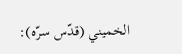الخميني (قدّس سرّه):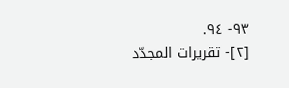٩٣- ٩٤.
[٢]- تقريرات المجدّد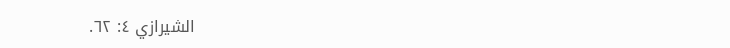الشيرازي ٤: ٦٢.